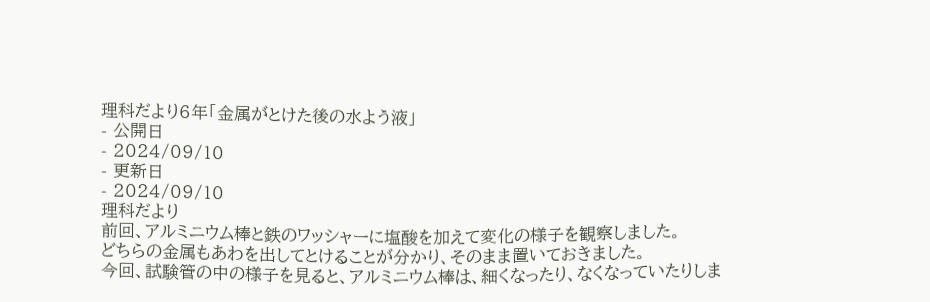理科だより6年「金属がとけた後の水よう液」
- 公開日
- 2024/09/10
- 更新日
- 2024/09/10
理科だより
前回、アルミニウム棒と鉄のワッシャーに塩酸を加えて変化の様子を観察しました。
どちらの金属もあわを出してとけることが分かり、そのまま置いておきました。
今回、試験管の中の様子を見ると、アルミニウム棒は、細くなったり、なくなっていたりしま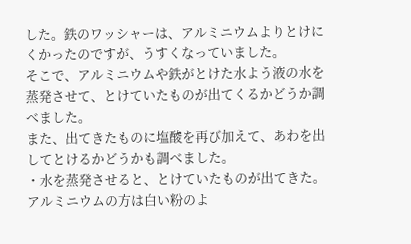した。鉄のワッシャーは、アルミニウムよりとけにくかったのですが、うすくなっていました。
そこで、アルミニウムや鉄がとけた水よう液の水を蒸発させて、とけていたものが出てくるかどうか調べました。
また、出てきたものに塩酸を再び加えて、あわを出してとけるかどうかも調べました。
・水を蒸発させると、とけていたものが出てきた。
アルミニウムの方は白い粉のよ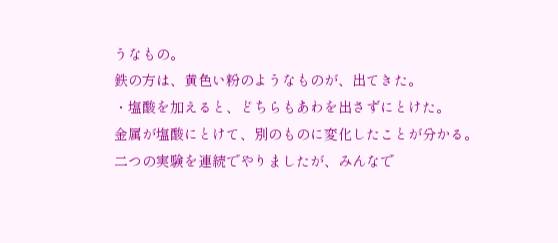うなもの。
鉄の方は、黄色い粉のようなものが、出てきた。
・塩酸を加えると、どちらもあわを出さずにとけた。
金属が塩酸にとけて、別のものに変化したことが分かる。
二つの実験を連続でやりましたが、みんなで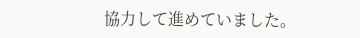協力して進めていました。